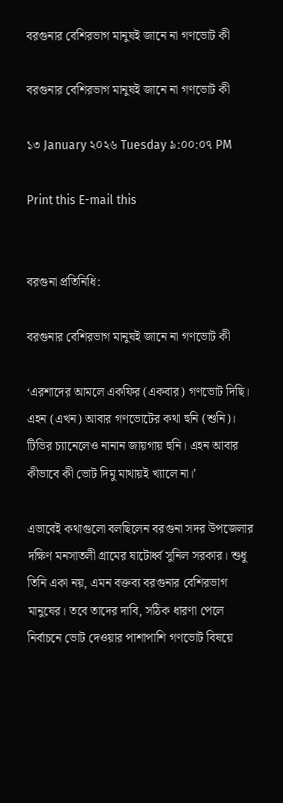বরগুনার বেশিরভাগ মানুষই জানে না গণভোট কী

বরগুনার বেশিরভাগ মানুষই জানে না গণভোট কী

১৩ January ২০২৬ Tuesday ৯:০০:০৭ PM

Print this E-mail this


বরগুনা প্রতিনিধি:

বরগুনার বেশিরভাগ মানুষই জানে না গণভোট কী

‘এরশাদের আমলে একফির (একবার) গণভোট দিছি। এহন (এখন) আবার গণভোটের কথা হুনি (শুনি)। টিভির চ্যানেলেও নানান জায়গায় হুনি। এহন আবার কীভাবে কী ভোট দিমু মাথায়ই খ্যালে না।’

এভাবেই কথাগুলো বলছিলেন বরগুনা সদর উপজেলার দক্ষিণ মনসাতলী গ্রামের ষাটোর্ধ্ব সুনিল সরকার। শুধু তিনি একা নয়, এমন বক্তব্য বরগুনার বেশিরভাগ মানুষের। তবে তাদের দাবি, সঠিক ধারণা পেলে নির্বাচনে ভোট দেওয়ার পাশাপাশি গণভোট বিষয়ে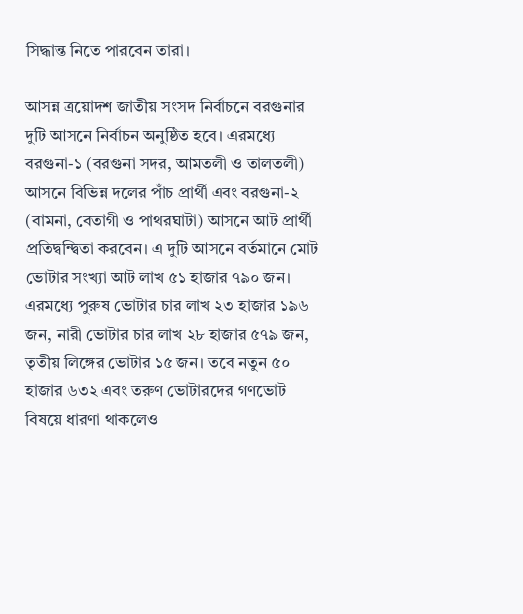সিদ্ধান্ত নিতে পারবেন তারা।

আসন্ন ত্রয়োদশ জাতীয় সংসদ নির্বাচনে বরগুনার দুটি আসনে নির্বাচন অনুষ্ঠিত হবে। এরমধ্যে বরগুনা-১ (বরগুনা সদর, আমতলী ও তালতলী) আসনে বিভিন্ন দলের পাঁচ প্রার্থী এবং বরগুনা-২ (বামনা, বেতাগী ও পাথরঘাটা) আসনে আট প্রার্থী প্রতিদ্বন্দ্বিতা করবেন। এ দুটি আসনে বর্তমানে মোট ভোটার সংখ্যা আট লাখ ৫১ হাজার ৭৯০ জন। এরমধ্যে পুরুষ ভোটার চার লাখ ২৩ হাজার ১৯৬ জন, নারী ভোটার চার লাখ ২৮ হাজার ৫৭৯ জন, তৃতীয় লিঙ্গের ভোটার ১৫ জন। তবে নতুন ৫০ হাজার ৬৩২ এবং তরুণ ভোটারদের গণভোট বিষয়ে ধারণা থাকলেও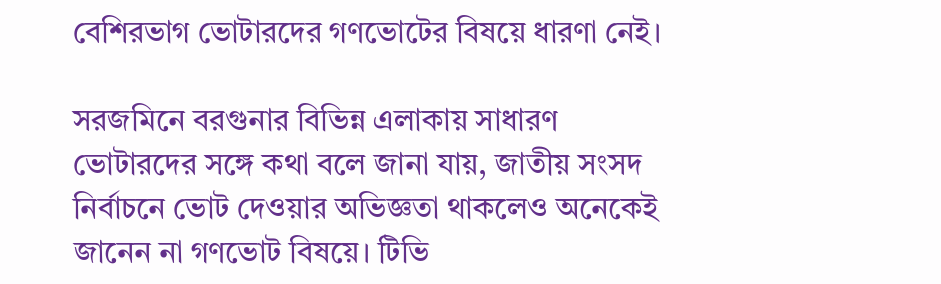বেশিরভাগ ভোটারদের গণভোটের বিষয়ে ধারণা নেই।

সরজমিনে বরগুনার বিভিন্ন এলাকায় সাধারণ ভোটারদের সঙ্গে কথা বলে জানা যায়, জাতীয় সংসদ নির্বাচনে ভোট দেওয়ার অভিজ্ঞতা থাকলেও অনেকেই জানেন না গণভোট বিষয়ে। টিভি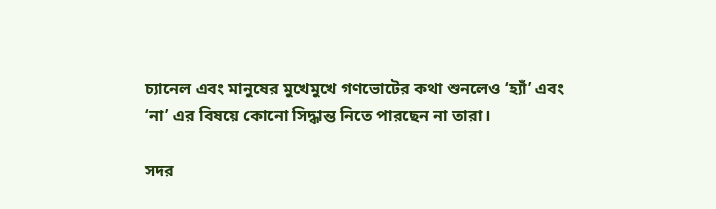চ্যানেল এবং মানুষের মুখেমুখে গণভোটের কথা শুনলেও ‘হ্যাঁ’ এবং ‘না’ এর বিষয়ে কোনো সিদ্ধান্ত নিতে পারছেন না তারা।

সদর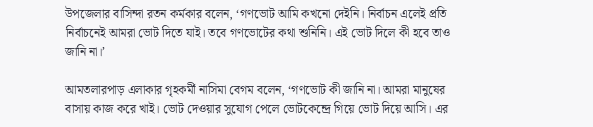উপজেলার বাসিন্দা রতন কর্মকার বলেন, ‘গণভোট আমি কখনো দেইনি। নির্বাচন এলেই প্রতি নির্বাচনেই আমরা ভোট দিতে যাই। তবে গণভোটের কথা শুনিনি। এই ভোট দিলে কী হবে তাও জানি না।’

আমতলারপাড় এলাকার গৃহকর্মী নাসিমা বেগম বলেন, ‘গণভোট কী জানি না। আমরা মানুষের বাসায় কাজ করে খাই। ভোট দেওয়ার সুযোগ পেলে ভোটকেন্দ্রে গিয়ে ভোট দিয়ে আসি। এর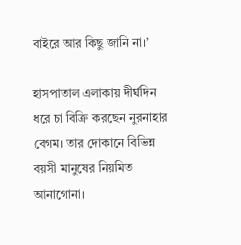বাইরে আর কিছু জানি না।’

হাসপাতাল এলাকায় দীর্ঘদিন ধরে চা বিক্রি করছেন নুরনাহার বেগম। তার দোকানে বিভিন্ন বয়সী মানুষের নিয়মিত আনাগোনা।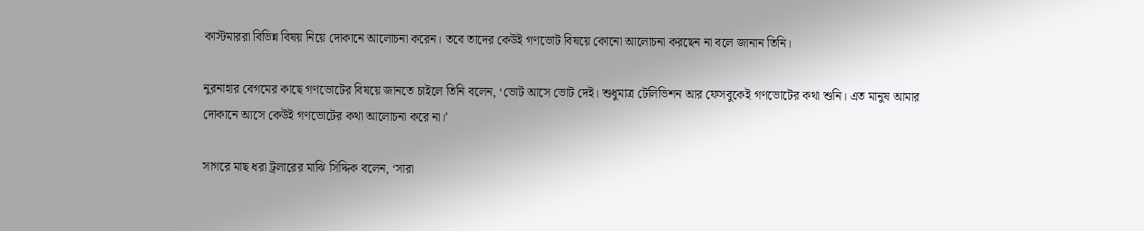কাস্টমাররা বিভিন্ন বিষয় নিয়ে দোকানে আলোচনা করেন। তবে তাদের কেউই গণভোট বিষয়ে কোনো আলোচনা করছেন না বলে জানান তিনি।

নুরনাহার বেগমের কাছে গণভোটের বিষয়ে জানতে চাইলে তিনি বলেন, ‘ভোট আসে ভোট দেই। শুধুমাত্র টেলিভিশন আর ফেসবুকেই গণভোটের কথা শুনি। এত মানুষ আমার দোকানে আসে কেউই গণভোটের কথা আলোচনা করে না।’

সাগরে মাছ ধরা ট্রলারের মাঝি সিদ্দিক বলেন, ‘সারা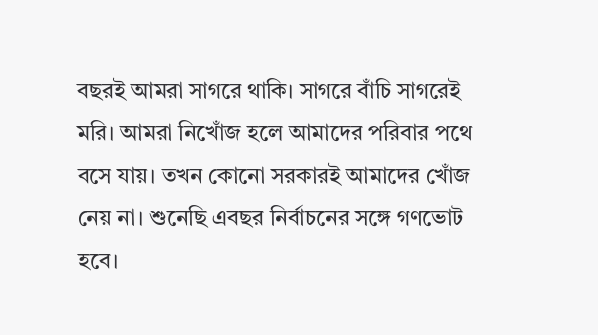বছরই আমরা সাগরে থাকি। সাগরে বাঁচি সাগরেই মরি। আমরা নিখোঁজ হলে আমাদের পরিবার পথে বসে যায়। তখন কোনো সরকারই আমাদের খোঁজ নেয় না। শুনেছি এবছর নির্বাচনের সঙ্গে গণভোট হবে।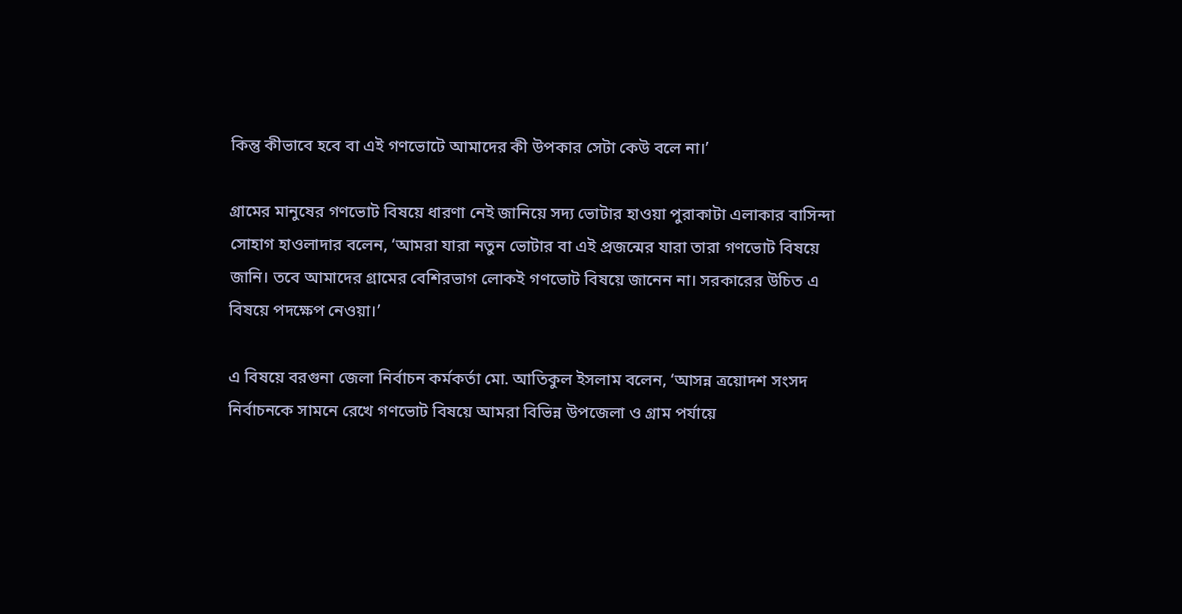কিন্তু কীভাবে হবে বা এই গণভোটে আমাদের কী উপকার সেটা কেউ বলে না।’

গ্রামের মানুষের গণভোট বিষয়ে ধারণা নেই জানিয়ে সদ্য ভোটার হাওয়া পুরাকাটা এলাকার বাসিন্দা সোহাগ হাওলাদার বলেন, ‘আমরা যারা নতুন ভোটার বা এই প্রজন্মের যারা তারা গণভোট বিষয়ে জানি। তবে আমাদের গ্রামের বেশিরভাগ লোকই গণভোট বিষয়ে জানেন না। সরকারের উচিত এ বিষয়ে পদক্ষেপ নেওয়া।’

এ বিষয়ে বরগুনা জেলা নির্বাচন কর্মকর্তা মো. আতিকুল ইসলাম বলেন, ‘আসন্ন ত্রয়োদশ সংসদ নির্বাচনকে সামনে রেখে গণভোট বিষয়ে আমরা বিভিন্ন উপজেলা ও গ্রাম পর্যায়ে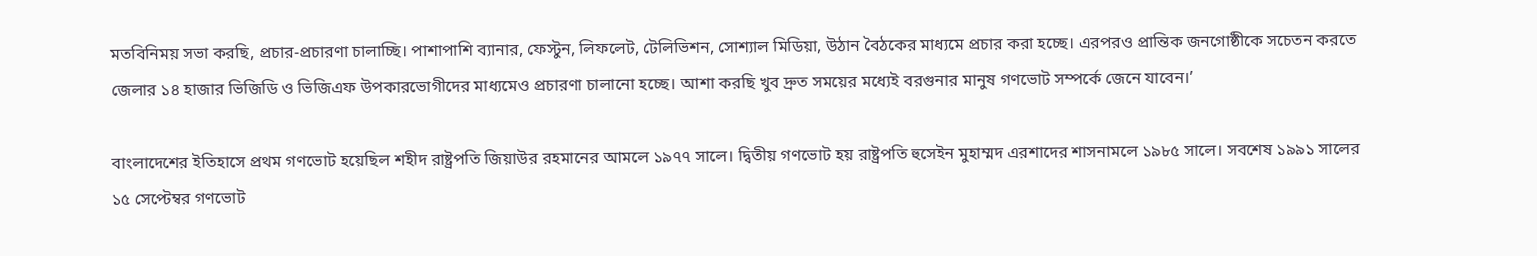মতবিনিময় সভা করছি, প্রচার-প্রচারণা চালাচ্ছি। পাশাপাশি ব্যানার, ফেস্টুন, লিফলেট, টেলিভিশন, সোশ্যাল মিডিয়া, উঠান বৈঠকের মাধ্যমে প্রচার করা হচ্ছে। এরপরও প্রান্তিক জনগোষ্ঠীকে সচেতন করতে জেলার ১৪ হাজার ভিজিডি ও ভিজিএফ উপকারভোগীদের মাধ্যমেও প্রচারণা চালানো হচ্ছে। আশা করছি খুব দ্রুত সময়ের মধ্যেই বরগুনার মানুষ গণভোট সম্পর্কে জেনে যাবেন।’

বাংলাদেশের ইতিহাসে প্রথম গণভোট হয়েছিল শহীদ রাষ্ট্রপতি জিয়াউর রহমানের আমলে ১৯৭৭ সালে। দ্বিতীয় গণভোট হয় রাষ্ট্রপতি হুসেইন মুহাম্মদ এরশাদের শাসনামলে ১৯৮৫ সালে। সবশেষ ১৯৯১ সালের ১৫ সেপ্টেম্বর গণভোট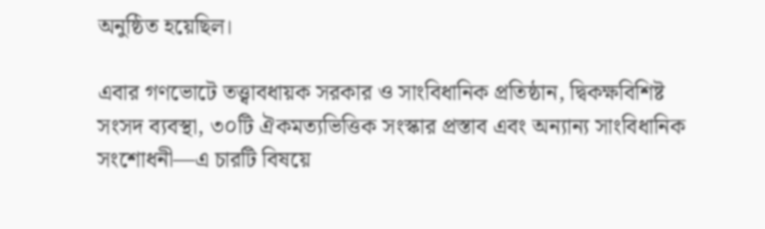অনুষ্ঠিত হয়েছিল।

এবার গণভোটে তত্ত্বাবধায়ক সরকার ও সাংবিধানিক প্রতিষ্ঠান, দ্বিকক্ষবিশিষ্ট সংসদ ব্যবস্থা, ৩০টি ঐকমত্যভিত্তিক সংস্কার প্রস্তাব এবং অন্যান্য সাংবিধানিক সংশোধনী—এ চারটি বিষয়ে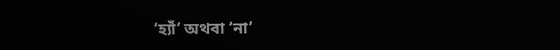‘হ্যাঁ’ অথবা ‘না’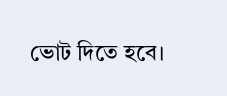ভোট দিতে হবে।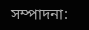সম্পাদনা: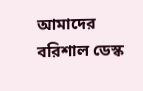আমাদের বরিশাল ডেস্ক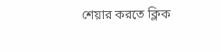শেয়ার করতে ক্লিক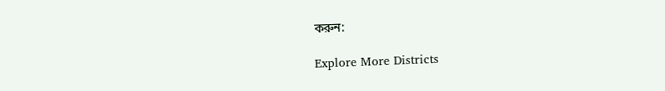করুন:

Explore More Districts